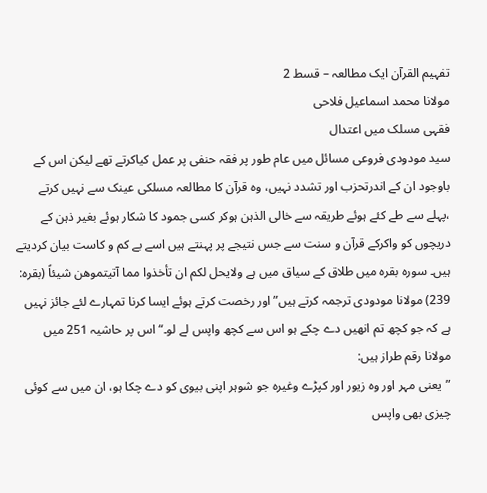تفہیم القرآن ایک مطالعہ – قسط 2
مولانا محمد اسماعیل فلاحی
فقہی مسلک میں اعتدال
سید مودودی فروعی مسائل میں عام طور پر فقہ حنفی پر عمل کیاکرتے تھے لیکن اس کے باوجود ان کے اندرتحزب اور تشدد نہیں، وہ قرآن کا مطالعہ مسلکی عینک سے نہیں کرتے ،پہلے سے طے کئے ہوئے طریقہ سے خالی الذہن ہوکر کسی جمود کا شکار ہوئے بغیر ذہن کے دریچوں کو واکرکے قرآن و سنت سے جس نتیجے پر پہنتے ہیں اسے بے کم و کاست بیان کردیتے ہیں۔ سورہ بقرہ میں طلاق کے سیاق میں ہے ولایحل لکم ان تأخذوا مما آتیتموھن شیئاً (بقرہ: 239) مولانا مودودی ترجمہ کرتے ہیں”اور رخصت کرتے ہوئے ایسا کرنا تمہارے لئے جائز نہیں ہے کہ جو کچھ تم انھیں دے چکے ہو اس سے کچھ واپس لے لو۔“ اس پر حاشیہ 251 میں مولانا رقم طراز ہیں:
”یعنی مہر اور وہ زیور اور کپڑے وغیرہ جو شوہر اپنی بیوی کو دے چکا ہو، ان میں سے کوئی چیزی بھی واپس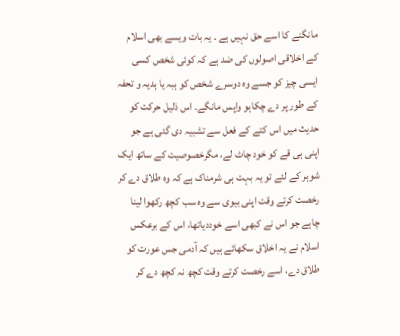مانگنے کا اسے حق نہیں ہے ۔ یہ بات ویسے بھی اسلام کے اخلاقی اصولوں کی ضد ہے کہ کوئی شخص کسی ایسی چیز کو جسے وہ دوسرے شخص کو ہبہ یا ہدیہ و تحفہ کے طور پر دے چکاہو واپس مانگے۔ اس ذلیل حرکت کو حدیث میں اس کتے کے فعل سے تشبیہ دی گئی ہے جو اپنی ہی قے کو خود چاٹ لے، مگرخصوصیت کے ساتھ ایک شوہر کے لئے تو یہ بہت ہی شرمناک ہے کہ وہ طلاق دے کر رخصت کرتے وقت اپنی بیوی سے وہ سب کچھ رکھوا لینا چاہے جو اس نے کبھی اسے خوددیاتھا، اس کے برعکس اسلام نے یہ اخلاق سکھائے ہیں کہ آدمی جس عورت کو طلاق دے، اسے رخصت کرتے وقت کچھ نہ کچھ دے کر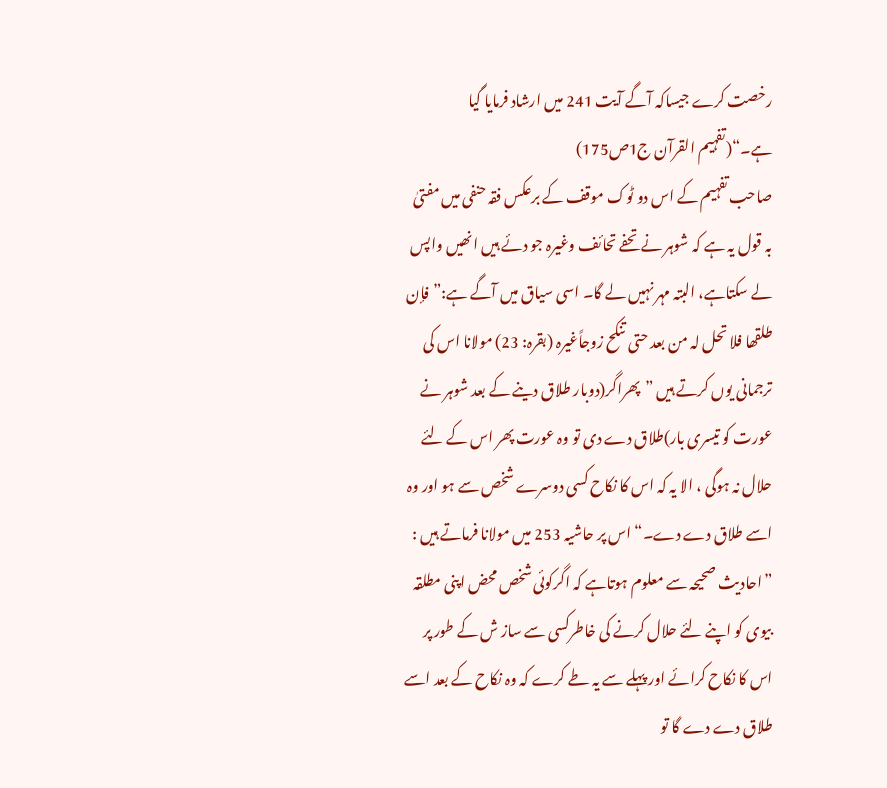رخصت کرے جیساکہ آگے آیت 241 میں ارشاد فرمایا گیا ہے۔“(تفہیم القرآن ج1ص175)
صاحب تفہیم کے اس دو ٹوک موقف کے برعکس فقہ حنفی میں مفتیٰ بہ قول یہ ہے کہ شوہر نے تحفے تحائف وغیرہ جو دئے ہیں انھیں واپس لے سکتاہے، البتہ مہر نہیں لے گا۔ اسی سیاق میں آگے ہے:”فإن طلقھا فلا تحل لہ من بعد حتی تنکح زوجاًغیرہ (بقرہ: 23) مولانا اس کی ترجمانی یوں کرتے ہیں ”پھراگر(دوبار طلاق دینے کے بعد شوہر نے عورت کو تیسری بار)طلاق دے دی تو وہ عورت پھر اس کے لئے حلال نہ ہوگی ، الا یہ کہ اس کا نکاح کسی دوسرے شخص سے ہو اور وہ اسے طلاق دے دے۔“ اس پر حاشیہ 253 میں مولانا فرماتے ہیں :
”احادیث صحیحہ سے معلوم ہوتاہے کہ اگرکوئی شخص محض اپنی مطلقہ بیوی کو اپنے لئے حلال کرنے کی خاطرکسی سے ساز ش کے طور پر اس کا نکاح کرائے اور پہلے سے یہ طے کرے کہ وہ نکاح کے بعد اسے طلاق دے دے گا تو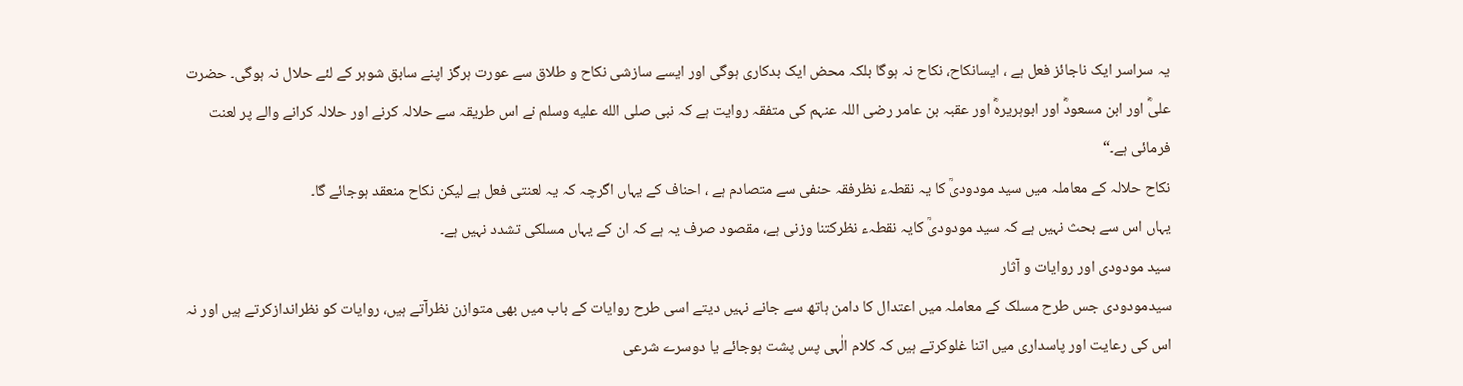یہ سراسر ایک ناجائز فعل ہے ، ایسانکاح، نکاح نہ ہوگا بلکہ محض ایک بدکاری ہوگی اور ایسے سازشی نکاح و طلاق سے عورت ہرگز اپنے سابق شوہر کے لئے حلال نہ ہوگی۔ حضرت علیؓ اور ابن مسعودؓ اور ابوہریرہؓ اور عقبہ بن عامر رضی اللہ عنہم کی متفقہ روایت ہے کہ نبی صلى الله عليه وسلم نے اس طریقہ سے حلالہ کرنے اور حلالہ کرانے والے پر لعنت فرمائی ہے۔“
نکاح حلالہ کے معاملہ میں سید مودودیؒ کا یہ نقطہء نظرفقہ حنفی سے متصادم ہے ، احناف کے یہاں اگرچہ کہ یہ لعنتی فعل ہے لیکن نکاح منعقد ہوجائے گا۔
يہاں اس سے بحث نہیں ہے کہ سید مودودیؒ کایہ نقطہء نظرکتنا وزنی ہے، مقصود صرف یہ ہے کہ ان کے یہاں مسلکی تشدد نہیں ہے۔
سید مودودی اور روایات و آثار
سیدمودودی جس طرح مسلک کے معاملہ میں اعتدال کا دامن ہاتھ سے جانے نہیں دیتے اسی طرح روایات کے باب میں بھی متوازن نظرآتے ہیں، روایات کو نظراندازکرتے ہیں اور نہ اس کی رعایت اور پاسداری میں اتنا غلوکرتے ہیں کہ کلام الٰہی پس پشت ہوجائے یا دوسرے شرعی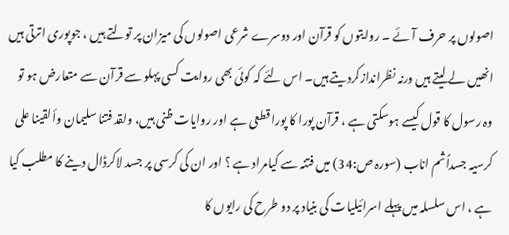اصولوں پر حرف آئے ۔ روایتوں کو قرآن اور دوسرے شرعی اصولوں کی میزان پر تولتے ہیں ، جوپوری اترتی ہیں انھیں لے لیتے ہیں ورنہ نظراندازکردیتے ہیں۔ اس لئے کہ کوئی بھی روایت کسی پہلو سے قرآن سے متعارض ہو تو وہ رسول کا قول کیسے ہوسکتی ہے ، قرآن پورا کا پورا قطعی ہے اور روایات ظنی ہیں، ولقد فتنا سلیمان وألقینا علی کرسیہ جسداً ثم اناب (سورہ ص:34) میں فتنہ سے کیامراد ہے ؟ اور ان کی کرسی پر جسد لاکرڈال دینے کا مطلب کیا ہے ، اس سلسلہ میں پہلے اسرائیلیات کی بنیاد پر دو طرح کی رایوں کا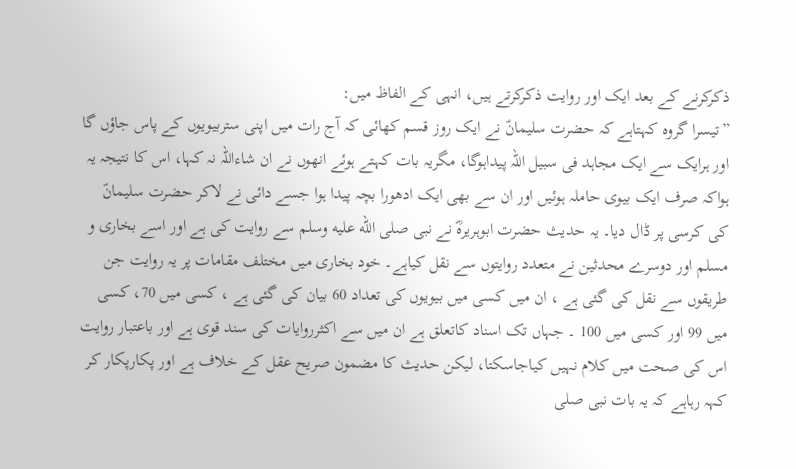ذکرکرنے کے بعد ایک اور روایت ذکرکرتے ہیں، انہی کے الفاظ میں:
”تیسرا گروہ کہتاہے کہ حضرت سلیمانؑ نے ایک روز قسم کھائی کہ آج رات میں اپنی ستربیویوں کے پاس جاؤں گا اور ہرایک سے ایک مجاہد فی سبیل اللہ پیداہوگا، مگریہ بات کہتے ہوئے انھوں نے ان شاءاللہ نہ کہا، اس کا نتیجہ یہ ہواکہ صرف ایک بیوی حاملہ ہوئیں اور ان سے بھی ایک ادھورا بچہ پیدا ہوا جسے دائی نے لاکر حضرت سلیمانؑ کی کرسی پر ڈال دیا۔ یہ حدیث حضرت ابوہریرہؓ نے نبی صلى الله عليه وسلم سے روایت کی ہے اور اسے بخاری و مسلم اور دوسرے محدثین نے متعدد روایتوں سے نقل کیاہے۔ خود بخاری میں مختلف مقامات پر یہ روایت جن طریقوں سے نقل کی گئی ہے ، ان میں کسی میں بیویوں کی تعداد 60 بیان کی گئی ہے ، کسی میں 70، کسی میں 99 اور کسی میں 100 ۔ جہاں تک اسناد کاتعلق ہے ان میں سے اکثرروایات کی سند قوی ہے اور باعتبار روایت اس کی صحت میں کلام نہیں کیاجاسکتا، لیکن حدیث کا مضمون صریح عقل کے خلاف ہے اور پکارپکار کر کہہ رہاہے کہ یہ بات نبی صلى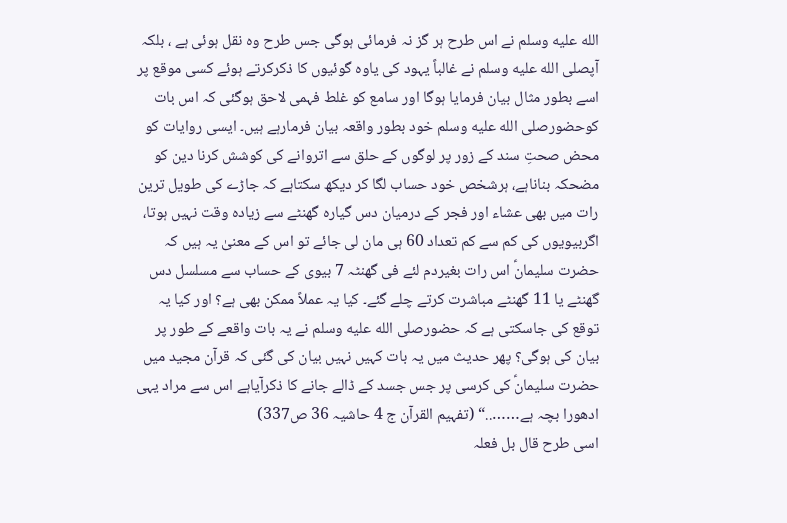الله عليه وسلم نے اس طرح ہر گز نہ فرمائی ہوگی جس طرح وہ نقل ہوئی ہے ، بلکہ آپصلى الله عليه وسلم نے غالباً یہود کی یاوہ گوئیوں کا ذکرکرتے ہوئے کسی موقع پر اسے بطور مثال بیان فرمایا ہوگا اور سامع کو غلط فہمی لاحق ہوگئی کہ اس بات کوحضورصلى الله عليه وسلم خود بطور واقعہ بیان فرمارہے ہیں۔ ایسی روایات کو محض صحتِ سند کے زور پر لوگوں کے حلق سے اتروانے کی کوشش کرنا دین کو مضحکہ بناناہے، ہرشخص خود حساب لگا کر دیکھ سکتاہے کہ جاڑے کی طویل ترین رات میں بھی عشاء اور فجر کے درمیان دس گیارہ گھنٹے سے زیادہ وقت نہیں ہوتا، اگربیویوں کی کم سے کم تعداد 60 ہی مان لی جائے تو اس کے معنیٰ یہ ہیں کہ حضرت سلیمانؑ اس رات بغیردم لئے فی گھنٹہ 7 بیوی کے حساب سے مسلسل دس گھنٹے یا 11 گھنٹے مباشرت کرتے چلے گئے۔ کیا یہ عملاً ممکن بھی ہے؟ اور کیا یہ توقع کی جاسکتی ہے کہ حضورصلى الله عليه وسلم نے یہ بات واقعے کے طور پر بیان کی ہوگی؟ پھر حدیث میں یہ بات کہیں نہیں بیان کی گئی کہ قرآن مجید میں حضرت سلیمانؑ کی کرسی پر جس جسد کے ڈالے جانے کا ذکرآیاہے اس سے مراد یہی ادھورا بچہ ہے……..“ (تفہیم القرآن ج 4 حاشیہ 36 ص337)
اسی طرح قال بل فعلہ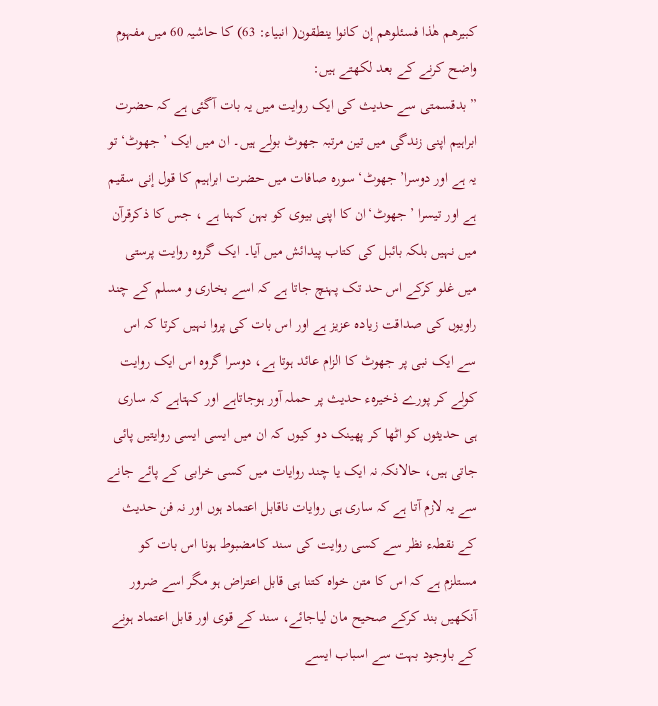کبیرھم ھٰذا فسئلوھم إن کانوا ینطقون( انبیاء: 63) کا حاشیہ 60 میں مفہوم واضح کرنے کے بعد لکھتے ہیں:
”بدقسمتی سے حدیث کی ایک روایت میں یہ بات آگئی ہے کہ حضرت ابراہیم اپنی زندگی میں تین مرتبہ جھوٹ بولے ہیں۔ ان میں ایک ’جھوٹ‘ تو یہ ہے اور دوسرا’جھوٹ‘ سورہ صافات میں حضرت ابراہیم کا قول إنی سقیم ہے اور تیسرا ’جھوٹ‘ان کا اپنی بیوی کو بہن کہنا ہے ، جس کا ذکرقرآن میں نہیں بلکہ بائبل کی کتاب پیدائش میں آیا۔ ایک گروہ روایت پرستی میں غلو کرکے اس حد تک پہنچ جاتا ہے کہ اسے بخاری و مسلم کے چند راویوں کی صداقت زیادہ عزیز ہے اور اس بات کی پروا نہیں کرتا کہ اس سے ایک نبی پر جھوٹ کا الزام عائد ہوتا ہے، دوسرا گروہ اس ایک روایت کولے کر پورے ذخیرہء حدیث پر حملہ آور ہوجاتاہے اور کہتاہے کہ ساری ہی حدیثوں کو اٹھا کر پھینک دو کیوں کہ ان میں ایسی ایسی روایتیں پائی جاتی ہیں، حالانکہ نہ ایک یا چند روایات میں کسی خرابی کے پائے جانے سے یہ لازم آتا ہے کہ ساری ہی روایات ناقابل اعتماد ہوں اور نہ فن حدیث کے نقطہء نظر سے کسی روایت کی سند کامضبوط ہونا اس بات کو مستلزم ہے کہ اس کا متن خواہ کتنا ہی قابل اعتراض ہو مگر اسے ضرور آنکھیں بند کرکے صحیح مان لیاجائے، سند کے قوی اور قابل اعتماد ہونے کے باوجود بہت سے اسباب ایسے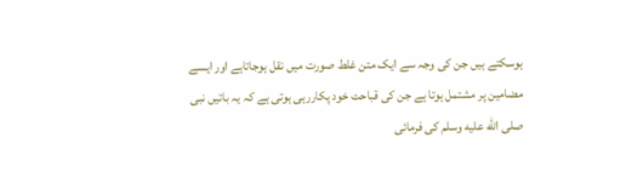ہوسکتے ہیں جن کی وجہ سے ایک متن غلط صورت میں نقل ہوجاتاہے اور ایسے مضامین پر مشتمل ہوتا ہے جن کی قباحت خود پکاررہی ہوتی ہے کہ یہ باتیں نبی صلى الله عليه وسلم کی فرمائی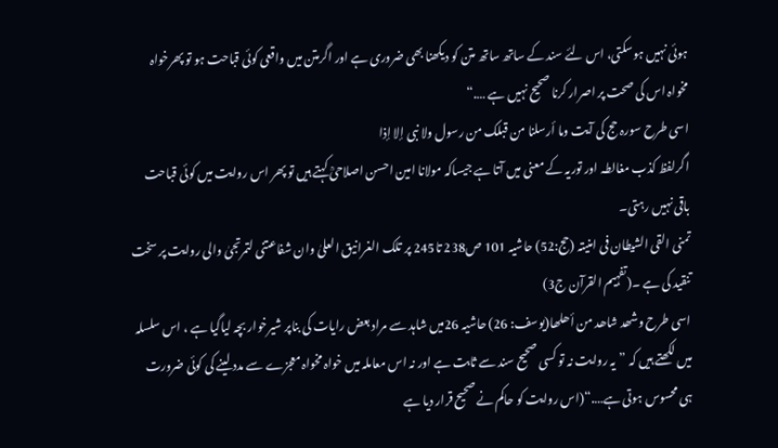ہوئی نہیں ہوسکتی، اس لئے سند کے ساتھ ساتھ متن کو دیکھنا بھی ضروری ہے اور اگرمتن میں واقعی کوئی قباحت ہو تو پھرخواہ مخواہ اس کی صحت پر اصرار کرنا صحیح نہیں ہے ….“
اسی طرح سورہ حج کی آیت وما أرسلنا من قبلک من رسول ولا نبی إلا إذا
اگرلفظ کذب مغالطہ اور توریہ کے معنی میں آتا ہے جیساکہ مولانا امین احسن اصلاحیؒ کہتے ہیں تو پھر اس روایت میں کوئی قباحت باقی نہیں رہتی۔
تمنی القی الشیطان فی امنیتہ (حج:52) حاشیہ 101 ص238 تا245 پر تلک الغرانیق العلیٰ وان شفاعتنی لتمرتجیٰ والی روایت پر سخت تنقید کی ہے ۔(تفہیم القرآن ج3)
اسی طرح وشھد شاھد من أھلھا(یوسف: 26) حاشیہ 26میں شاہد سے مراد بعض رایات کی بناپر شیرخوار بچہ لیاگیا ہے ، اس سلسلہ میں لکھتے ہیں کہ ”یہ روایت نہ تو کسی صحیح سند سے ثابت ہے اور نہ اس معاملہ میں خواہ مخواہ معجزے سے مدد لینے کی کوئی ضرورت ہی محسوس ہوتی ہے….“(اس روایت کو حاکم نے صحیح قرار دیا ہے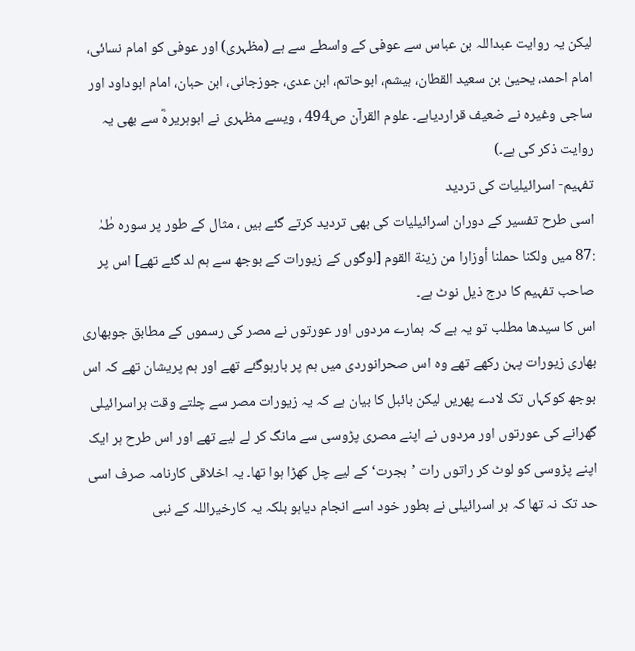لیکن یہ روایت عبداللہ بن عباس سے عوفی کے واسطے سے ہے (مظہری) اور عوفی کو امام نسائی، امام احمد، یحییٰ بن سعید القطان، ہيشم، ابوحاتم، ابن عدی، جوزجانی، ابن حبان، امام ابوداود اور ساجی وغیرہ نے ضعیف قراردیاہے۔ علوم القرآن ص494 ، ویسے مظہری نے ابوہریرہؓ سے بھی یہ روایت ذکر کی ہے۔)
تفہیم- اسرائیلیات کی تردید
اسی طرح تفسیر کے دوران اسرائیلیات کی بھی تردید کرتے گئے ہیں ، مثال کے طور پر سورہ طٰہٰ :87 میں ولکنا حملنا أوزارا من زینة القوم [لوگوں کے زیورات کے بوجھ سے ہم لد گئے تھے] اس پر صاحب تفہیم کا درج ذیل نوٹ ہے۔
اس کا سیدھا مطلب تو یہ ہے کہ ہمارے مردوں اور عورتوں نے مصر کی رسموں کے مطابق جوبھاری بھاری زیورات پہن رکھے تھے وہ اس صحرانوردی میں ہم پر بارہوگئے تھے اور ہم پریشان تھے کہ اس بوجھ کوکہاں تک لادے پھریں لیکن بائبل کا بیان ہے کہ یہ زیورات مصر سے چلتے وقت ہراسرائیلی گھرانے کی عورتوں اور مردوں نے اپنے مصری پڑوسی سے مانگ کر لے لیے تھے اور اس طرح ہر ایک اپنے پڑوسی کو لوٹ کر راتوں رات ’ہجرت‘ کے لیے چل کھڑا ہوا تھا۔ یہ اخلاقی کارنامہ صرف اسی حد تک نہ تھا کہ ہر اسرائیلی نے بطور خود اسے انجام دیاہو بلکہ یہ کارخیراللہ کے نبی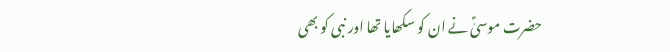حضرت موسیٰؑ نے ان کو سکھایا تھا اور نبی کو بھی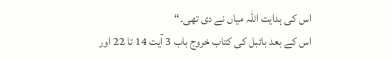اس کی ہدایت اللہ میاں نے دی تھی۔“
اس کے بعد بائبل کی کتاب خروج باب 3 آیت 14 تا 22 اور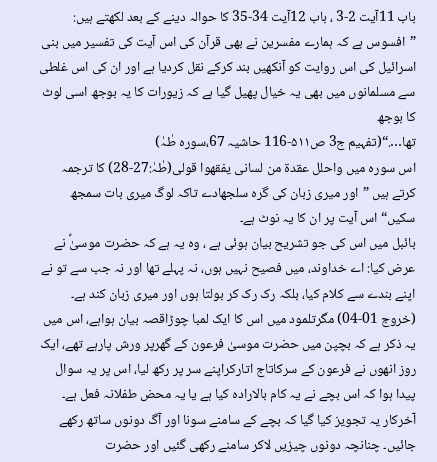باب 11آیت 2-3 ، باب 12آیت 34-35 کا حوالہ دینے کے بعد لکھتے ہیں:
”افسوس ہے کہ ہمارے مفسرین نے بھی قرآن کی اس آیت کی تفسیر میں بنی اسرائیل کی اس روایت کو آنکھیں بند کرکے نقل کردیا ہے اور ان کی اس غلطی سے مسلمانوں میں بھی یہ خیال پھیل گیا ہے کہ زیورات کا یہ بوجھ اسی لوٹ کا بوجھ
تھا….“(تفہیم ج3 ص۵۱۱-116 حاشیہ 67،سورہ طٰہٰ)
اس سورہ میں واحلل عقدة من لسانی یفقھوا قولی(طٰہٰ:27-28) کا ترجمہ کرتے ہیں ”اور میری زبان کی گرہ سلجھادے تاکہ لوگ میری بات سمجھ سکیں“اس آیت پر ان کا یہ نوٹ ہے۔
بائبل میں اس کی جو تشریح بیان ہوئی ہے ، وہ یہ ہے کہ حضرت موسیٰؑ نے عرض کیا: اے خداوند، میں فصیح نہیں ہوں، نہ پہلے تھا اور نہ جب سے تو نے اپنے بندے سے کلام کیا، بلکہ رک رک کر بولتا ہوں اور میری زبان کند ہے۔ (خروج 01-04) مگرتلمود میں اس کا ایک لمبا چوڑاقصہ بیان ہواہے، اس میں یہ ذکر ہے کہ بچپن میں حضرت موسیٰ فرعون کے گھرپر ورش پارہے تھے، ایک روز انھوں نے فرعون کے سرکاتاج اتارکراپنے سر پر رکھ لیا، اس پر یہ سوال پیدا ہوا کہ اس بچے نے یہ کام بالارادہ کیا ہے یا یہ محض طفلانہ فعل ہے۔ آخرکار یہ تجویز کیا گیا کہ بچے کے سامنے سونا اور آگ دونوں ساتھ رکھے جائیں۔ چنانچہ دونوں چیزیں لاکر سامنے رکھی گئیں اور حضرت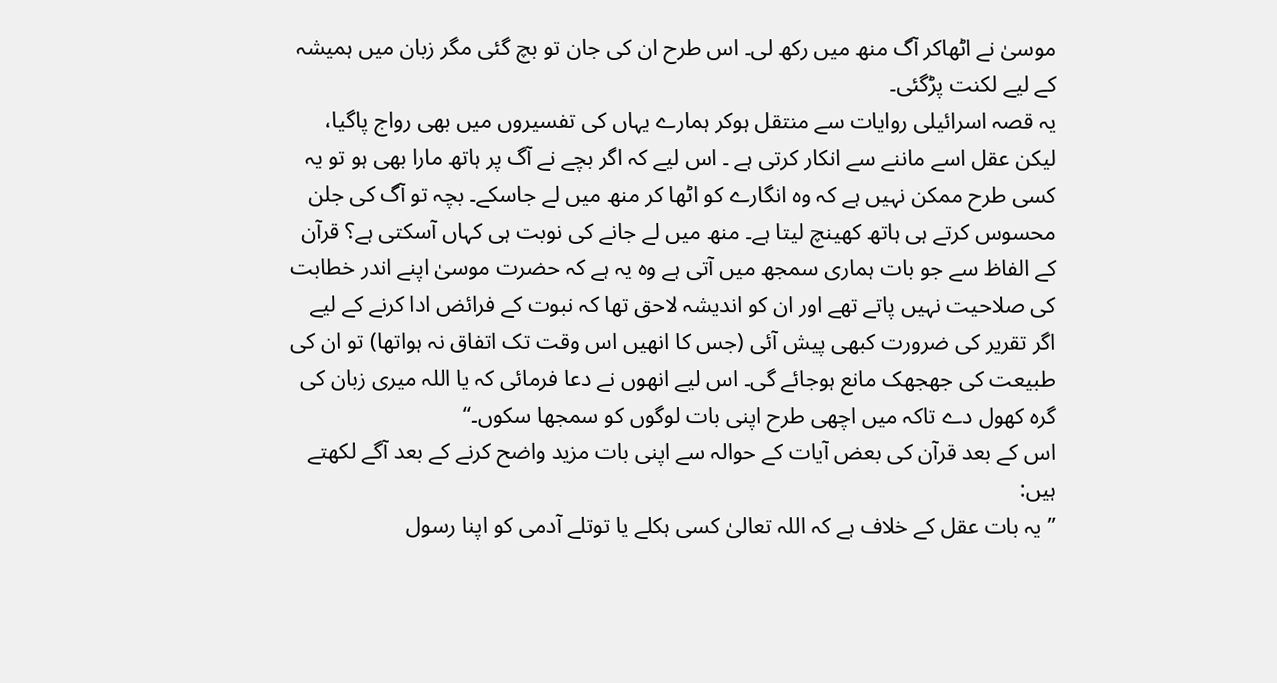موسیٰ نے اٹھاکر آگ منھ میں رکھ لی۔ اس طرح ان کی جان تو بچ گئی مگر زبان میں ہمیشہ کے لیے لکنت پڑگئی۔
یہ قصہ اسرائیلی روایات سے منتقل ہوکر ہمارے يہاں کی تفسیروں میں بھی رواج پاگیا، لیکن عقل اسے ماننے سے انکار کرتی ہے ۔ اس لیے کہ اگر بچے نے آگ پر ہاتھ مارا بھی ہو تو یہ کسی طرح ممکن نہیں ہے کہ وہ انگارے کو اٹھا کر منھ میں لے جاسکے۔ بچہ تو آگ کی جلن محسوس کرتے ہی ہاتھ کھینچ لیتا ہے۔ منھ میں لے جانے کی نوبت ہی کہاں آسکتی ہے؟ قرآن کے الفاظ سے جو بات ہماری سمجھ میں آتی ہے وہ یہ ہے کہ حضرت موسیٰ اپنے اندر خطابت کی صلاحیت نہیں پاتے تھے اور ان کو اندیشہ لاحق تھا کہ نبوت کے فرائض ادا کرنے کے لیے اگر تقریر کی ضرورت کبھی پیش آئی (جس کا انھیں اس وقت تک اتفاق نہ ہواتھا) تو ان کی طبیعت کی جھجھک مانع ہوجائے گی۔ اس لیے انھوں نے دعا فرمائی کہ یا اللہ میری زبان کی گرہ کھول دے تاکہ میں اچھی طرح اپنی بات لوگوں کو سمجھا سکوں۔“
اس کے بعد قرآن کی بعض آیات کے حوالہ سے اپنی بات مزید واضح کرنے کے بعد آگے لکھتے ہیں:
”یہ بات عقل کے خلاف ہے کہ اللہ تعالیٰ کسی ہکلے یا توتلے آدمی کو اپنا رسول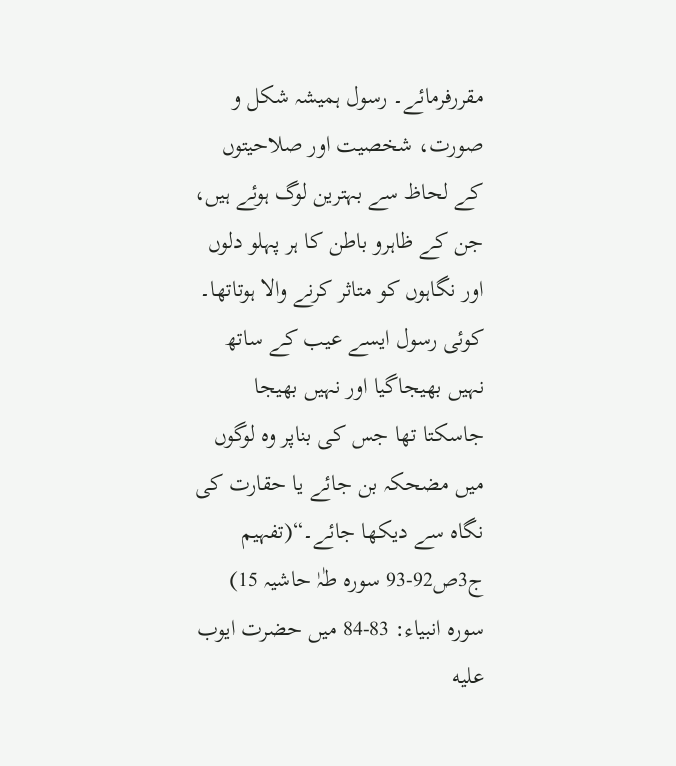مقررفرمائے۔ رسول ہمیشہ شکل و صورت، شخصیت اور صلاحیتوں کے لحاظ سے بہترین لوگ ہوئے ہیں، جن کے ظاہرو باطن کا ہر پہلو دلوں اور نگاہوں کو متاثر کرنے والا ہوتاتھا۔ کوئی رسول ایسے عیب کے ساتھ نہیں بھیجاگیا اور نہیں بھیجا جاسکتا تھا جس کی بناپر وہ لوگوں میں مضحکہ بن جائے یا حقارت کی نگاہ سے دیکھا جائے۔“(تفہیم ج3ص92-93 سورہ طٰہٰ حاشیہ 15)
سورہ انبیاء: 83-84 میں حضرت ایوب عليه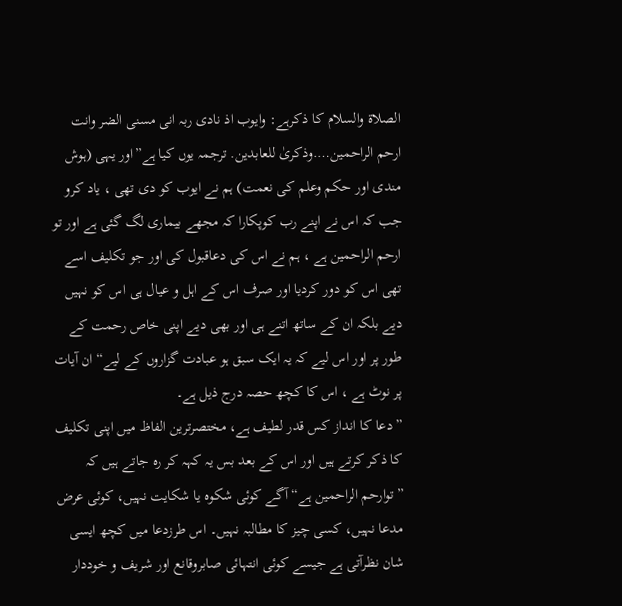الصلاة والسلام کا ذکرہے: وایوب اذ نادی ربہ انی مسنی الضر وانت ارحم الراحمین….وذکریٰ للعابدین. ترجمہ یوں کیا ہے”اور یہی (ہوش مندی اور حکم وعلم کی نعمت) ہم نے ایوب کو دی تھی ، یاد کرو جب کہ اس نے اپنے رب کوپکارا کہ مجھے بیماری لگ گئی ہے اور تو ارحم الراحمین ہے ، ہم نے اس کی دعاقبول کی اور جو تکلیف اسے تھی اس کو دور کردیا اور صرف اس کے اہل و عیال ہی اس کو نہیں دیے بلکہ ان کے ساتھ اتنے ہی اور بھی دیے اپنی خاص رحمت کے طور پر اور اس لیے کہ یہ ایک سبق ہو عبادت گزاروں کے لیے“ ان آیات پر نوٹ ہے ، اس کا کچھ حصہ درج ذیل ہے۔
”دعا کا انداز کس قدر لطیف ہے، مختصرترین الفاظ میں اپنی تکلیف کا ذکر کرتے ہیں اور اس کے بعد بس یہ کہہ کر رہ جاتے ہیں کہ ”توارحم الراحمین ہے“ آگے کوئی شکوہ یا شکایت نہیں، کوئی عرض مدعا نہیں، کسی چیز کا مطالبہ نہیں۔ اس طرزدعا میں کچھ ایسی شان نظرآتی ہے جیسے کوئی انتہائی صابروقانع اور شریف و خوددار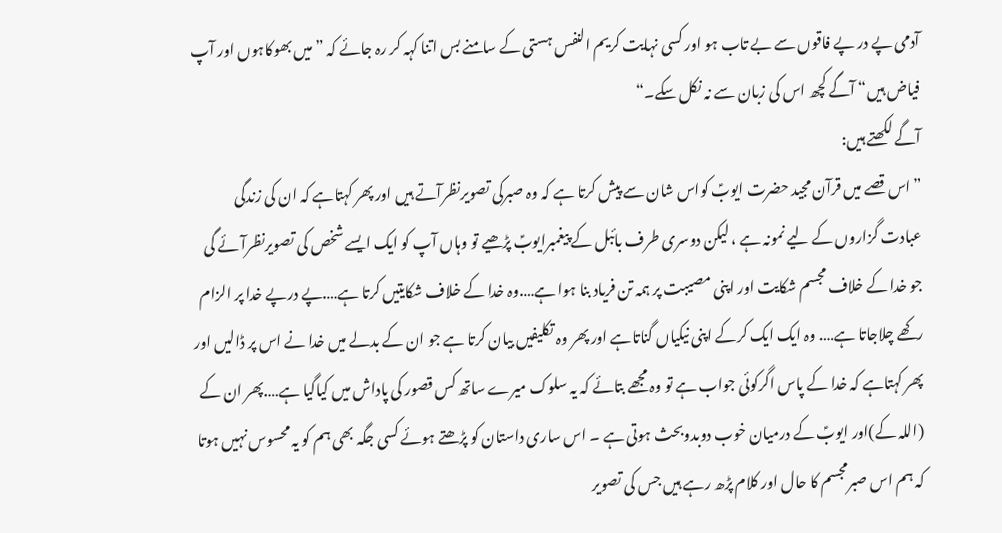آدمی پے در پے فاقوں سے بے تاب ہو اور کسی نہایت کریم النفس ہستی کے سامنے بس اتنا کہہ کر رہ جائے کہ ”میں بھوکاہوں اور آپ فیاض ہیں“ آگے کچھ اس کی زبان سے نہ نکل سکے۔“
آگے لکھتے ہیں:
”اس قصے میں قرآن مجید حضرت ایوبؑ کواس شان سے پیش کرتا ہے کہ وہ صبرکی تصویرنظرآتے ہیں اور پھر کہتاہے کہ ان کی زندگی عبادت گزاروں کے لیے نمونہ ہے ، لیکن دوسری طرف بائبل کے پیغمبرایوبؑ پڑھیے تو وہاں آپ کو ایک ایسے شخص کی تصویرنظرآئے گی جو خدا کے خلاف مجسم شکایت اور اپنی مصیبت پر ہمہ تن فریاد بنا ہوا ہے….وہ خدا کے خلاف شکایتیں کرتا ہے….پے درپے خدا پر الزام رکھے چلاجاتا ہے…. وہ ایک ایک کرکے اپنی نیکیاں گناتاہے اور پھر وہ تکلیفیں بیان کرتا ہے جو ان کے بدلے میں خدا نے اس پر ڈالیں اور پھر کہتاہے کہ خدا کے پاس اگرکوئی جواب ہے تو وہ مجھے بتائے کہ یہ سلوک میرے ساتھ کس قصور کی پاداش میں کیاگیا ہے….پھر ان کے (اللہ کے)اور ایوبؑ کے درمیان خوب دوبدوبحث ہوتی ہے ۔ اس ساری داستان کو پڑھتے ہوئے کسی جگہ بھی ہم کو یہ محسوس نہیں ہوتا کہ ہم اس صبرمجسم کا حال اور کلام پڑھ رہے ہیں جس کی تصویر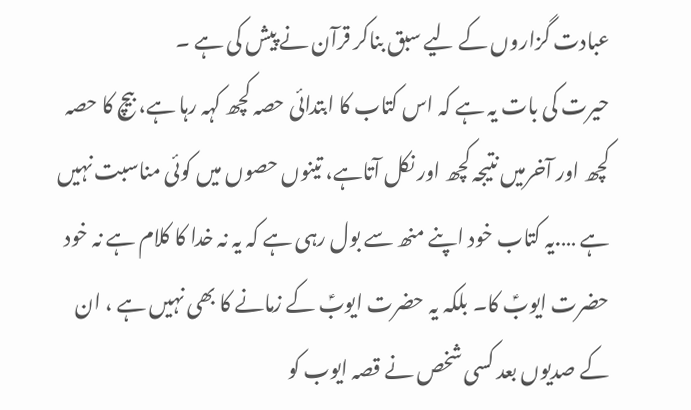عبادت گزاروں کے لیے سبق بناکر قرآن نے پیش کی ہے ۔
حیرت کی بات یہ ہے کہ اس کتاب کا ابتدائی حصہ کچھ کہہ رہا ہے، بیچ کا حصہ کچھ اور آخرمیں نتیجہ کچھ اور نکل آتاہے، تینوں حصوں میں کوئی مناسبت نہیں ہے ….یہ کتاب خود اپنے منھ سے بول رہی ہے کہ یہ نہ خدا کا کلام ہے نہ خود حضرت ایوبؑ کا۔ بلکہ یہ حضرت ایوبؑ کے زمانے کا بھی نہیں ہے ، ان کے صدیوں بعد کسی شخص نے قصہ ایوب کو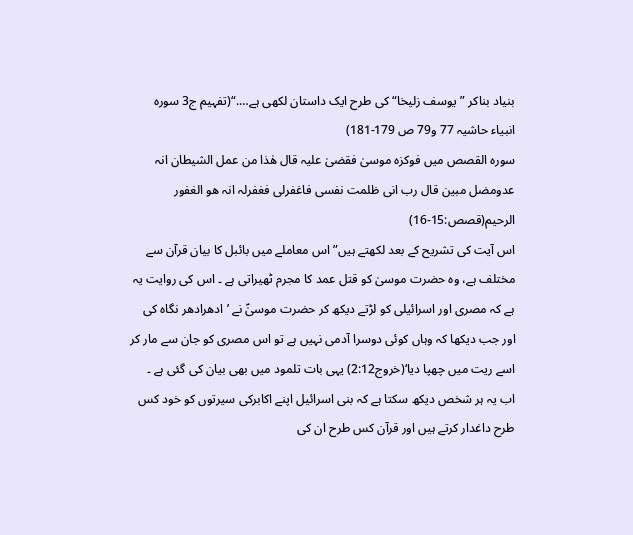بنیاد بناکر ”یوسف زلیخا“ کی طرح ایک داستان لکھی ہے….“(تفہیم ج3 سورہ انبیاء حاشیہ 77 و79 ص 179-181)
سورہ القصص میں فوکزہ موسیٰ فقضیٰ علیہ قال ھٰذا من عمل الشیطان انہ عدومضل مبین قال رب انی ظلمت نفسی فاغفرلی فغفرلہ انہ ھو الغفور الرحیم(قصص:15-16)
اس آیت کی تشریح کے بعد لکھتے ہیں”اس معاملے میں بائبل کا بیان قرآن سے مختلف ہے، وہ حضرت موسیٰ کو قتل عمد کا مجرم ٹھیراتی ہے ۔ اس کی روایت یہ ہے کہ مصری اور اسرائیلی کو لڑتے دیکھ کر حضرت موسیٰؑ نے ’ادھرادھر نگاہ کی اور جب دیکھا کہ وہاں کوئی دوسرا آدمی نہیں ہے تو اس مصری کو جان سے مار کر اسے ریت میں چھپا دیا‘(خروج2:12) یہی بات تلمود میں بھی بیان کی گئی ہے ۔ اب یہ ہر شخص دیکھ سکتا ہے کہ بنی اسرائیل اپنے اکابرکی سیرتوں کو خود کس طرح داغدار کرتے ہیں اور قرآن کس طرح ان کی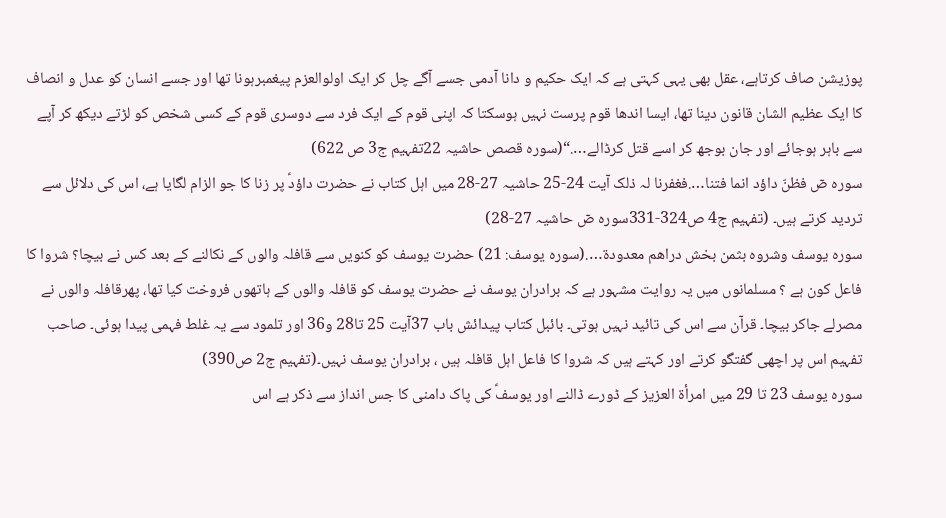پوزیشن صاف کرتاہے، عقل بھی یہی کہتی ہے کہ ایک حکیم و دانا آدمی جسے آگے چل کر ایک اولوالعزم پیغمبرہونا تھا اور جسے انسان کو عدل و انصاف کا ایک عظیم الشان قانون دینا تھا، ایسا اندھا قوم پرست نہیں ہوسکتا کہ اپنی قوم کے ایک فرد سے دوسری قوم کے کسی شخص کو لڑتے دیکھ کر آپے سے باہر ہوجائے اور جان بوجھ کر اسے قتل کرڈالے….“(سورہ قصص حاشیہ 22تفہیم ج3 ص 622)
سورہ صٓ فظنّ داؤد انما فتنا….فغفرنا لہ ذلک آیت 24-25 حاشیہ 27-28 میں اہل کتاب نے حضرت داؤدؑ پر زنا کا جو الزام لگایا ہے، اس کی دلائل سے تردید کرتے ہیں۔ (تفہیم ج4 ص324-331سورہ صٓ حاشیہ 27-28)
سورہ یوسف وشروہ بثمن بخش دراھم معدودة….(سورہ یوسف: 21) حضرت یوسف کو کنویں سے قافلہ والوں کے نکالنے کے بعد کس نے بیچا؟ شروا کا فاعل کون ہے ؟ مسلمانوں میں یہ روایت مشہور ہے کہ برادران یوسف نے حضرت یوسف کو قافلہ والوں کے ہاتھوں فروخت کیا تھا، پھرقافلہ والوں نے مصرلے جاکر بیچا۔ قرآن سے اس کی تائید نہیں ہوتی۔ بائبل کتاب پیدائش باب 37آیت 25 تا28 و36 اور تلمود سے یہ غلط فہمی پیدا ہوئی۔ صاحب تفہیم اس پر اچھی گفتگو کرتے اور کہتے ہیں کہ شروا کا فاعل اہل قافلہ ہیں ، برادران یوسف نہیں۔(تفہیم ج2 ص390)
سورہ یوسف 23 تا 29 میں امرأة العزیز کے ڈورے ڈالنے اور یوسفؑ کی پاک دامنی کا جس انداز سے ذکر ہے اس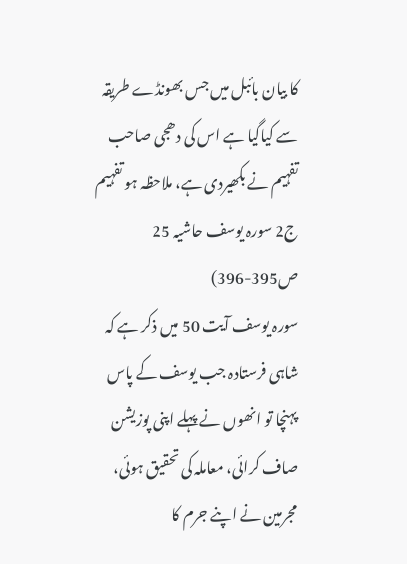کا بیان بائبل میں جس بھونڈے طریقہ سے کیاگیا ہے اس کی دھجی صاحب تفہیم نے بکھیردی ہے، ملاحظہ ہو تفہیم ج2 سورہ یوسف حاشیہ 25 ص395-396)
سورہ یوسف آیت 50 میں ذکر ہے کہ شاہی فرستادہ جب یوسف کے پاس پہنچا تو انھوں نے پہلے اپنی پوزیشن صاف کرائی، معاملہ کی تحقیق ہوئی، مجرمین نے اپنے جرم کا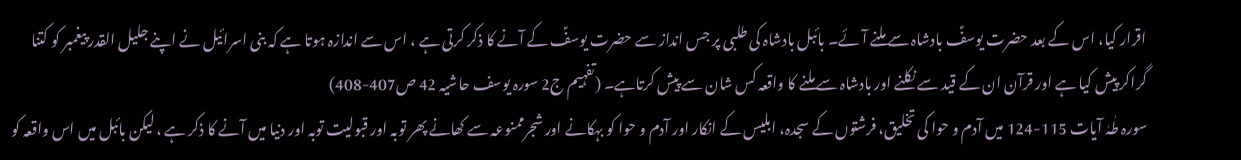اقرار کیا، اس کے بعد حضرت یوسفؑ بادشاہ سے ملنے آئے۔ بائبل بادشاہ کی طلبی پر جس انداز سے حضرت یوسفؑ کے آنے کا ذکر کرتی ہے ، اس سے اندازہ ہوتا ہے کہ بنی اسرائیل نے اپنے جلیل القدر پیغمبر کو کتنا گراکر پیش کیا ہے اور قرآن ان کے قید سے نکلنے اور بادشاہ سے ملنے کا واقعہ کس شان سے پیش کرتاہے۔ (تفہیم ج2 سورہ یوسف حاشیہ 42 ص407-408)
سورہ طٰہٰ آیات 115-124 میں آدم و حوا کی تخلیق، فرشتوں کے سجدہ، ابلیس کے انکار اور آدم و حوا کو بہکانے اور شجرممنوعہ سے کھانے پھر توبہ اور قبولیت توبہ اور دنیا میں آنے کا ذکر ہے ، لیکن بائبل میں اس واقعہ کو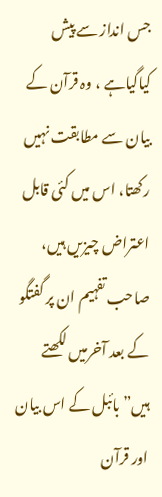جس انداز سے پیش کیاگیاہے ، وہ قرآن کے بیان سے مطابقت نہیں رکھتا، اس میں کئی قابل اعتراض چیزیں ہیں، صاحب تفہیم ان پر گفتگو کے بعد آخرمیں لکھتے ہیں”بائبل کے اس بیان اور قرآن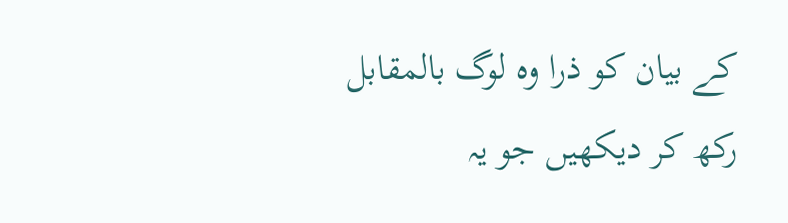کے بیان کو ذرا وہ لوگ بالمقابل رکھ کر دیکھیں جو یہ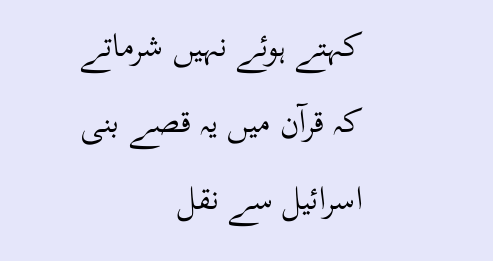کہتے ہوئے نہیں شرماتے کہ قرآن میں یہ قصے بنی اسرائیل سے نقل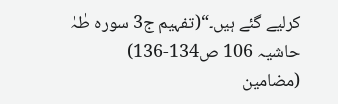کرلیے گئے ہیں۔“(تفہیم ج3 سورہ طٰہٰ حاشیہ 106 ص134-136)
(مضامین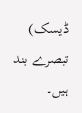ڈیسک)
تبصرے بند ہیں۔